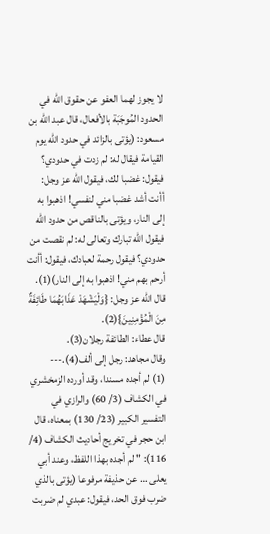لا يجوز لهما العفو عن حقوق الله في الحدود المُوجَبَة بالأفعال، قال عبد الله بن مسعود: (يؤتى بالزائد في حدود الله يوم القيامة فيقال له: لم زدت في حدودي؟ فيقول: غضبا لك، فيقول الله عز وجل: أأنت أشد غضبا مني لنفسي! اذهبوا به إلى النار، ويؤتى بالناقص من حدود الله فيقول الله تبارك وتعالى له: لم نقصت من حدودي؟ فيقول رحمة لعبادك، فيقول: أأنت أرحم بهم مني! اذهبوا به إلى النار)(1).
قال الله عز وجل: {وَلْيَشْهَدْ عَذَابَهُمَا طَائِفَةٌ مِنَ الْمُؤْمِنِينَ}(2).
قال عطاء: الطائفة رجلان(3).
وقال مجاهد: رجل إلى ألف(4).---
(1) لم أجده مسندا، وقد أورده الزمخشري في الكشاف (3/ 60) والرازي في التفسير الكبير (23/ 130) بمعناه، قال ابن حجر في تخريج أحاديث الكشاف (4/ 116): " لم أجده بهذا اللفظ، وعند أبي يعلى … عن حذيفة مرفوعا (يؤتى بالذي ضرب فوق الحد، فيقول: عبدي لم ضربت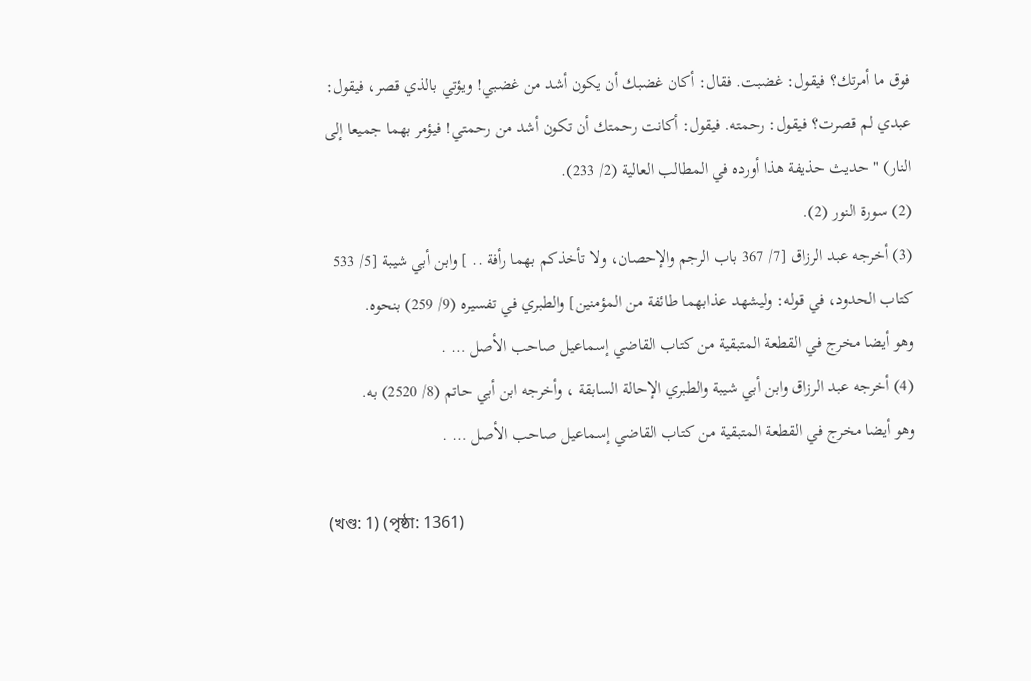فوق ما أمرتك؟ فيقول: غضبت. فقال: أكان غضبك أن يكون أشد من غضبي! ويؤتي بالذي قصر، فيقول: عبدي لم قصرت؟ فيقول: رحمته. فيقول: أكانت رحمتك أن تكون أشد من رحمتي! فيؤمر بهما جميعا إلى النار) " حديث حذيفة هذا أورده في المطالب العالية (2/ 233).
(2) سورة النور (2).
(3) أخرجه عبد الرزاق [7/ 367 باب الرجم والإحصان، ولا تأخذكم بهما رأفة .. ] وابن أبي شيبة [5/ 533 كتاب الحدود، في قوله: وليشهد عذابهما طائفة من المؤمنين] والطبري في تفسيره (9/ 259) بنحوه.
وهو أيضا مخرج في القطعة المتبقية من كتاب القاضي إسماعيل صاحب الأصل … .
(4) أخرجه عبد الرزاق وابن أبي شيبة والطبري الإحالة السابقة ، وأخرجه ابن أبي حاتم (8/ 2520) به.
وهو أيضا مخرج في القطعة المتبقية من كتاب القاضي إسماعيل صاحب الأصل … .

(খণ্ড: 1) (পৃষ্ঠা: 1361)